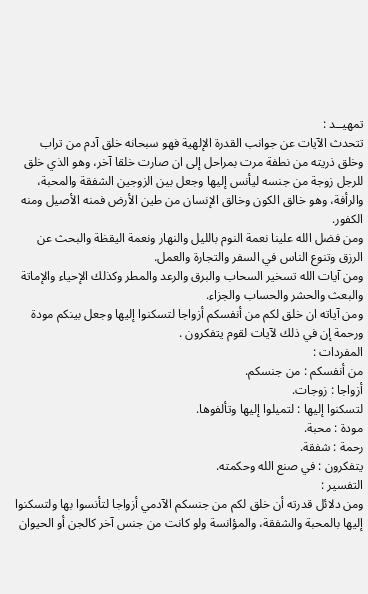تمهيــد :
تتحدث الآيات عن جوانب القدرة الإلهية فهو سبحانه خلق آدم من تراب وخلق ذريته من نطفة مرت بمراحل إلى ان صارت خلقا آخر، وهو الذي خلق للرجل زوجة من جنسه ليأنس إليها وجعل بين الزوجين الشفقة والمحبة، والرأفة، وهو خالق الكون وخالق الإنسان من طين الأرض فمنه الأصيل ومنه الكفور.
ومن فضل الله علينا نعمة النوم بالليل والنهار ونعمة اليقظة والبحث عن الرزق وتنوع الناس في السفر والتجارة والعمل.
ومن آيات الله تسخير السحاب والبرق والرعد والمطر وكذلك الإحياء والإماتة والبعث والحشر والحساب والجزاء.
ومن آياته ان خلق لكم من أنفسكم أزواجا لتسكنوا إليها وجعل بينكم مودة ورحمة إن في ذلك لآيات لقوم يتفكرون .
المفردات :
من أنفسكم : من جنسكم.
أزواجا : زوجات.
لتسكنوا إليها : لتميلوا إليها وتألفوها.
مودة : محبة.
رحمة : شفقة.
يتفكرون : في صنع الله وحكمته.
التفسير :
ومن دلائل قدرته أن خلق لكم من جنسكم الآدمي أزواجا لتأنسوا بها ولتسكنوا إليها بالمحبة والشفقة، والمؤانسة ولو كانت من جنس آخر كالجن أو الحيوان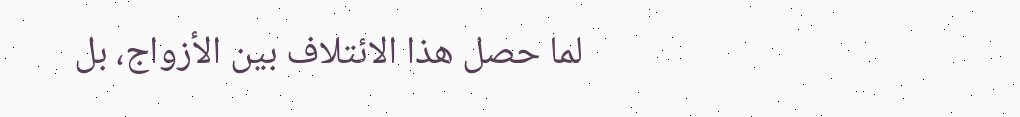لما حصل هذا الائتلاف بين الأزواج، بل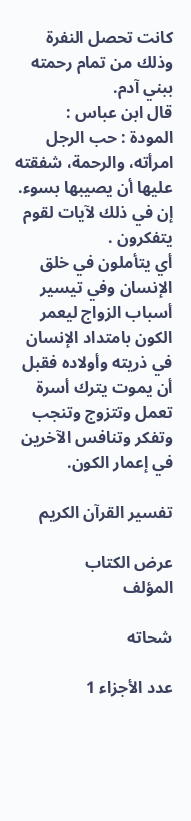كانت تحصل النفرة وذلك من تمام رحمته ببني آدم.
قال ابن عباس :
المودة : حب الرجل امرأته، والرحمة، شفقته عليها أن يصيبها بسوء.
إن في ذلك لآيات لقوم يتفكرون .
أي يتأملون في خلق الإنسان وفي تيسير أسباب الزواج ليعمر الكون بامتداد الإنسان في ذريته وأولاده فقبل أن يموت يترك أسرة تعمل وتتزوج وتنجب وتفكر وتنافس الآخرين في إعمار الكون.

تفسير القرآن الكريم

عرض الكتاب
المؤلف

شحاته

عدد الأجزاء 1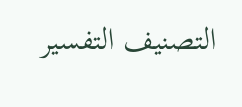التصنيف التفسير